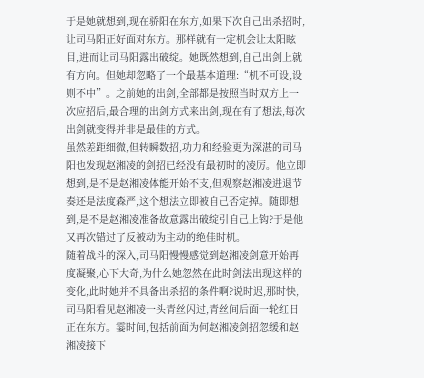于是她就想到,现在骄阳在东方,如果下次自己出杀招时,让司马阳正好面对东方。那样就有一定机会让太阳眩目,进而让司马阳露出破绽。她既然想到,自己出剑上就有方向。但她却忽略了一个最基本道理:“机不可设,设则不中”。之前她的出剑,全部都是按照当时双方上一次应招后,最合理的出剑方式来出剑,现在有了想法,每次出剑就变得并非是最佳的方式。
虽然差距细微,但转瞬数招,功力和经验更为深湛的司马阳也发现赵湘凌的剑招已经没有最初时的凌厉。他立即想到,是不是赵湘凌体能开始不支,但观察赵湘凌进退节奏还是法度森严,这个想法立即被自己否定掉。随即想到,是不是赵湘凌准备故意露出破绽引自己上钩?于是他又再次错过了反被动为主动的绝佳时机。
随着战斗的深入,司马阳慢慢感觉到赵湘凌剑意开始再度凝聚,心下大奇,为什么她忽然在此时剑法出现这样的变化,此时她并不具备出杀招的条件啊?说时迟,那时快,司马阳看见赵湘凌一头青丝闪过,青丝间后面一轮红日正在东方。霎时间,包括前面为何赵湘凌剑招忽缓和赵湘凌接下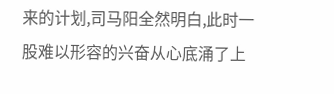来的计划,司马阳全然明白,此时一股难以形容的兴奋从心底涌了上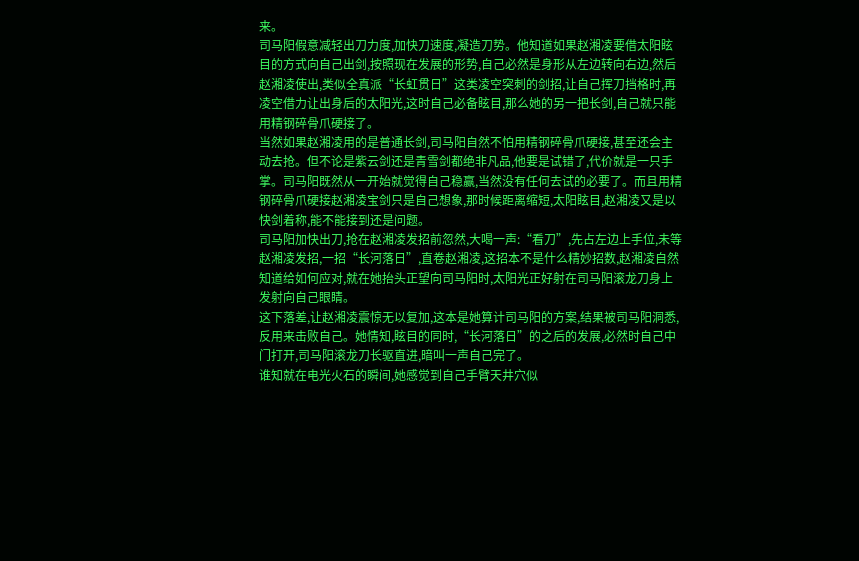来。
司马阳假意减轻出刀力度,加快刀速度,凝造刀势。他知道如果赵湘凌要借太阳眩目的方式向自己出剑,按照现在发展的形势,自己必然是身形从左边转向右边,然后赵湘凌使出,类似全真派“长虹贯日”这类凌空突刺的剑招,让自己挥刀挡格时,再凌空借力让出身后的太阳光,这时自己必备眩目,那么她的另一把长剑,自己就只能用精钢碎骨爪硬接了。
当然如果赵湘凌用的是普通长剑,司马阳自然不怕用精钢碎骨爪硬接,甚至还会主动去抢。但不论是紫云剑还是青雪剑都绝非凡品,他要是试错了,代价就是一只手掌。司马阳既然从一开始就觉得自己稳赢,当然没有任何去试的必要了。而且用精钢碎骨爪硬接赵湘凌宝剑只是自己想象,那时候距离缩短,太阳眩目,赵湘凌又是以快剑着称,能不能接到还是问题。
司马阳加快出刀,抢在赵湘凌发招前忽然,大喝一声:“看刀”,先占左边上手位,未等赵湘凌发招,一招“长河落日”,直卷赵湘凌,这招本不是什么精妙招数,赵湘凌自然知道给如何应对,就在她抬头正望向司马阳时,太阳光正好射在司马阳滚龙刀身上发射向自己眼睛。
这下落差,让赵湘凌震惊无以复加,这本是她算计司马阳的方案,结果被司马阳洞悉,反用来击败自己。她情知,眩目的同时,“长河落日”的之后的发展,必然时自己中门打开,司马阳滚龙刀长驱直进,暗叫一声自己完了。
谁知就在电光火石的瞬间,她感觉到自己手臂天井穴似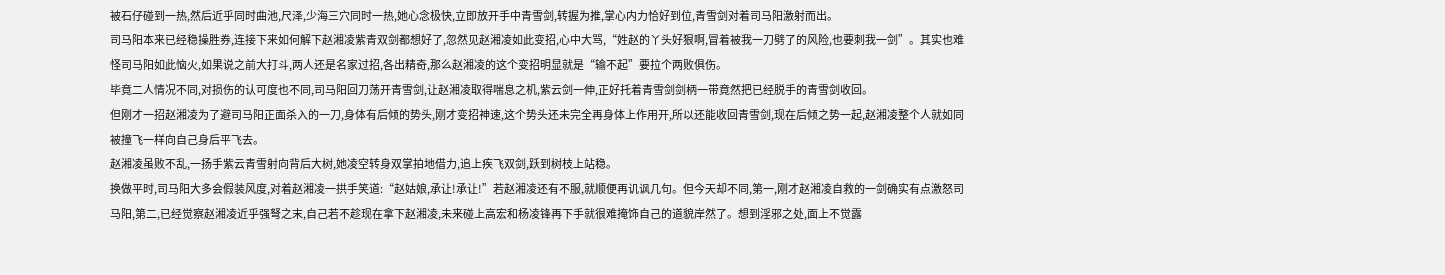被石仔碰到一热,然后近乎同时曲池,尺泽,少海三穴同时一热,她心念极快,立即放开手中青雪剑,转握为推,掌心内力恰好到位,青雪剑对着司马阳激射而出。
司马阳本来已经稳操胜券,连接下来如何解下赵湘凌紫青双剑都想好了,忽然见赵湘凌如此变招,心中大骂,“姓赵的丫头好狠啊,冒着被我一刀劈了的风险,也要刺我一剑”。其实也难怪司马阳如此恼火,如果说之前大打斗,两人还是名家过招,各出精奇,那么赵湘凌的这个变招明显就是“输不起”要拉个两败俱伤。
毕竟二人情况不同,对损伤的认可度也不同,司马阳回刀荡开青雪剑,让赵湘凌取得喘息之机,紫云剑一伸,正好托着青雪剑剑柄一带竟然把已经脱手的青雪剑收回。
但刚才一招赵湘凌为了避司马阳正面杀入的一刀,身体有后倾的势头,刚才变招神速,这个势头还未完全再身体上作用开,所以还能收回青雪剑,现在后倾之势一起,赵湘凌整个人就如同被撞飞一样向自己身后平飞去。
赵湘凌虽败不乱,一扬手紫云青雪射向背后大树,她凌空转身双掌拍地借力,追上疾飞双剑,跃到树枝上站稳。
换做平时,司马阳大多会假装风度,对着赵湘凌一拱手笑道:“赵姑娘,承让!承让!”若赵湘凌还有不服,就顺便再讥讽几句。但今天却不同,第一,刚才赵湘凌自救的一剑确实有点激怒司马阳,第二,已经觉察赵湘凌近乎强弩之末,自己若不趁现在拿下赵湘凌,未来碰上高宏和杨凌锋再下手就很难掩饰自己的道貌岸然了。想到淫邪之处,面上不觉露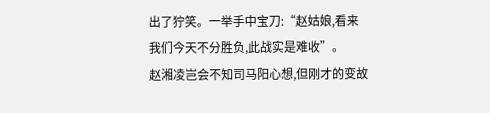出了狞笑。一举手中宝刀:“赵姑娘,看来我们今天不分胜负,此战实是难收”。
赵湘凌岂会不知司马阳心想,但刚才的变故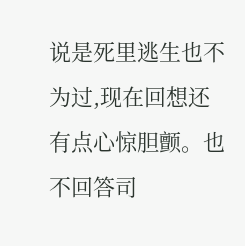说是死里逃生也不为过,现在回想还有点心惊胆颤。也不回答司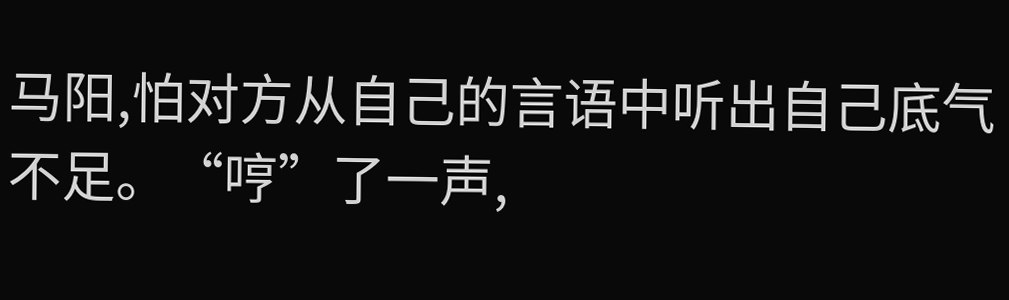马阳,怕对方从自己的言语中听出自己底气不足。“哼”了一声,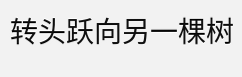转头跃向另一棵树